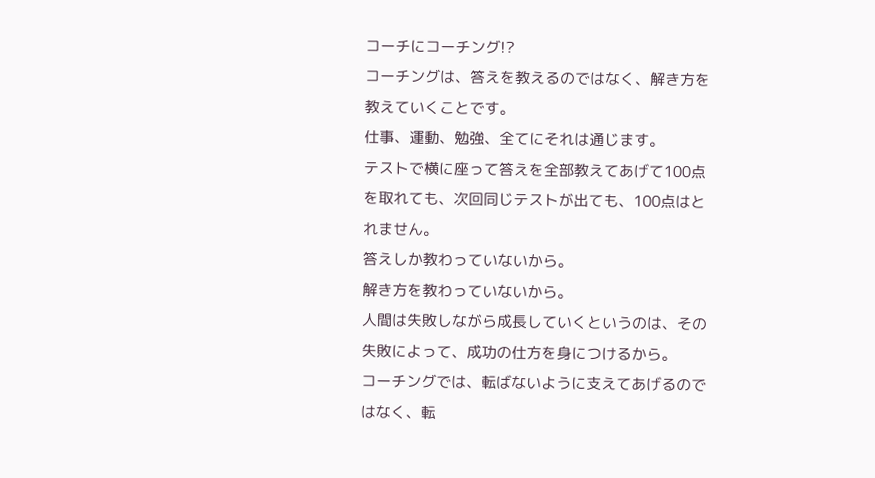コーチにコーチング!?
コーチングは、答えを教えるのではなく、解き方を教えていくことです。
仕事、運動、勉強、全てにそれは通じます。
テストで横に座って答えを全部教えてあげて100点を取れても、次回同じテストが出ても、100点はとれません。
答えしか教わっていないから。
解き方を教わっていないから。
人間は失敗しながら成長していくというのは、その失敗によって、成功の仕方を身につけるから。
コーチングでは、転ばないように支えてあげるのではなく、転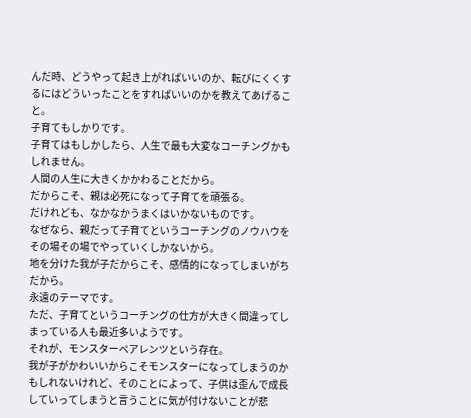んだ時、どうやって起き上がればいいのか、転びにくくするにはどういったことをすればいいのかを教えてあげること。
子育てもしかりです。
子育てはもしかしたら、人生で最も大変なコーチングかもしれません。
人間の人生に大きくかかわることだから。
だからこそ、親は必死になって子育てを頑張る。
だけれども、なかなかうまくはいかないものです。
なぜなら、親だって子育てというコーチングのノウハウをその場その場でやっていくしかないから。
地を分けた我が子だからこそ、感情的になってしまいがちだから。
永遠のテーマです。
ただ、子育てというコーチングの仕方が大きく間違ってしまっている人も最近多いようです。
それが、モンスターペアレンツという存在。
我が子がかわいいからこそモンスターになってしまうのかもしれないけれど、そのことによって、子供は歪んで成長していってしまうと言うことに気が付けないことが悲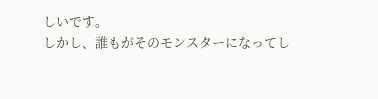しいです。
しかし、誰もがそのモンスターになってし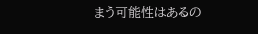まう可能性はあるの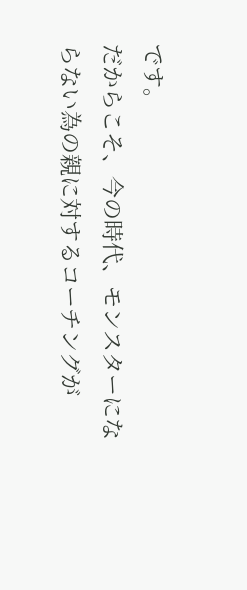です。
だからこそ、今の時代、モンスターにならない為の親に対するコーチングが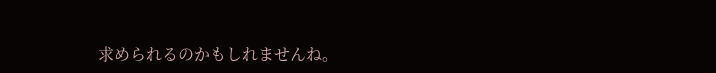求められるのかもしれませんね。